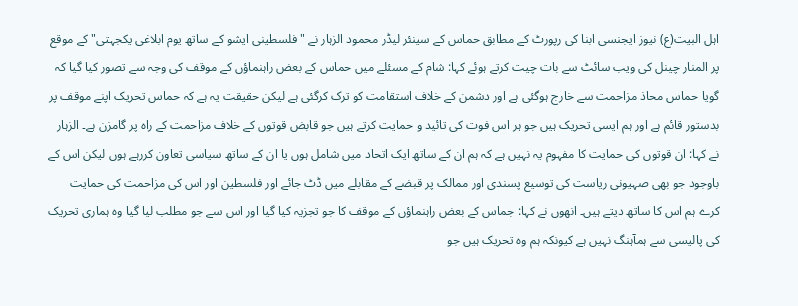اہل البیت(ع) نیوز ایجنسی ابنا کی رپورٹ کے مطابق حماس کے سینئر لیڈر محمود الزہار نے "فلسطینی ایشو کے ساتھ یوم ابلاغی یکجہتی" کے موقع پر المنار چینل کی ویب سائٹ سے بات چیت کرتے ہوئے کہا: شام کے مسئلے میں حماس کے بعض راہنماؤں کے موقف کی وجہ سے تصور کیا گیا کہ گویا حماس محاذ مزاحمت سے خارج ہوگئی ہے اور دشمن کے خلاف استقامت کو ترک کرگئی ہے لیکن حقیقت یہ ہے کہ حماس تحریک اپنے موقف پر بدستور قائم ہے اور ہم ایسی تحریک ہیں جو ہر اس فوت کی تائید و حمایت کرتے ہیں جو قابض قوتوں کے خلاف مزاحمت کے راہ پر گامزن ہے۔ الزہار نے کہا: ان قوتوں کی حمایت کا مفہوم یہ نہیں ہے کہ ہم ان کے ساتھ ایک اتحاد میں شامل ہوں یا ان کے ساتھ سیاسی تعاون کررہے ہوں لیکن اس کے باوجود جو بھی صہیونی ریاست کی توسیع پسندی اور ممالک پر قبضے کے مقابلے میں ڈٹ جائے اور فلسطین اور اس کی مزاحمت کی حمایت کرے ہم اس کا ساتھ دیتے ہیں۔ انھوں نے کہا: جماس کے بعض راہنماؤں کے موقف کا جو تجزیہ کیا گیا اور اس سے جو مطلب لیا گیا وہ ہماری تحریک کی پالیسی سے ہمآہنگ نہيں ہے کیونکہ ہم وہ تحریک ہیں جو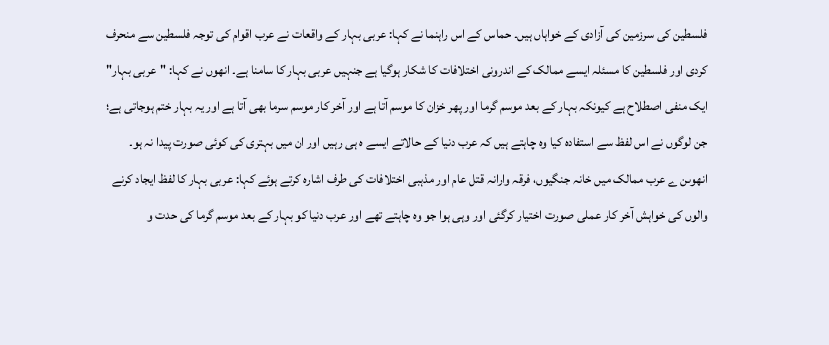فلسطین کی سرزمین کی آزادی کے خواہاں ہیں۔ حماس کے اس راہنما نے کہا: عربی بہار کے واقعات نے عرب اقوام کی توجہ فلسطین سے منحرف کردی اور فلسطین کا مسئلہ ایسے ممالک کے اندرونی اختلافات کا شکار ہوگیا ہے جنہیں عربی بہار کا سامنا ہے۔ انھوں نے کہا: "عربی بہار" ایک منفی اصطلاح ہے کیونکہ بہار کے بعد موسم گرما اور پھر خزان کا موسم آتا ہے اور آخر کار موسم سرما بھی آتا ہے اور یہ بہار ختم ہوجاتی ہے؛ جن لوگوں نے اس لفظ سے استفادہ کیا وہ چاہتے ہیں کہ عرب دنیا کے حالاتے ایسے ہ ہی رہیں اور ان میں بہتری کی کوئی صورت پیدا نہ ہو۔ انھوںن ے عرب ممالک میں خانہ جنگیوں، فرقہ وارانہ قتل عام اور مذہبی اختلافات کی طرف اشارہ کرتے ہوئے کہا: عربی بہار کا لفظ ایجاد کرنے والوں کی خواہش آخر کار عملی صورت اختیار کرگئی اور وہی ہوا جو وہ چاہتے تھے اور عرب دنیا کو بہار کے بعد موسم گرما کی حدت و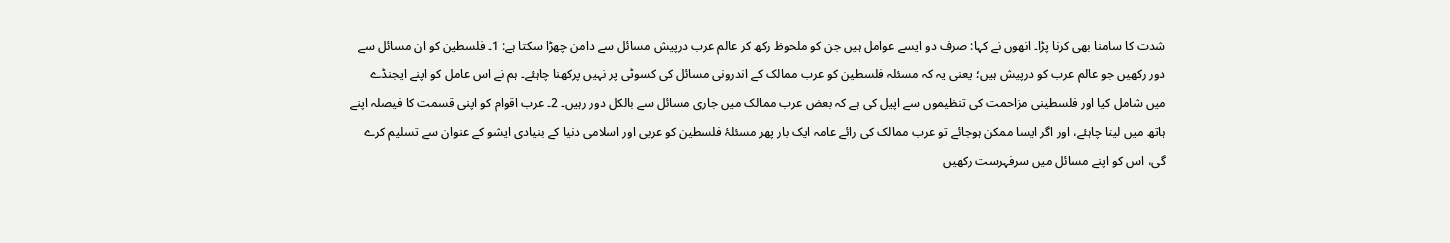شدت کا سامنا بھی کرنا پڑا۔ انھوں نے کہا: صرف دو ایسے عوامل ہیں جن کو ملحوظ رکھ کر عالم عرب درپیش مسائل سے دامن چھڑا سکتا ہے: 1۔ فلسطین کو ان مسائل سے دور رکھیں جو عالم عرب کو درپیش ہیں؛ یعنی یہ کہ مسئلہ فلسطین کو عرب ممالک کے اندرونی مسائل کی کسوٹی پر نہیں پرکھنا چاہئے۔ ہم نے اس عامل کو اپنے ایجنڈے میں شامل کیا اور فلسطینی مزاحمت کی تنظیموں سے اپیل کی ہے کہ بعض عرب ممالک میں جاری مسائل سے بالکل دور رہیں۔ 2۔ عرب اقوام کو اپنی قسمت کا فیصلہ اپنے ہاتھ میں لینا چاہئے، اور اگر ایسا ممکن ہوجائے تو عرب ممالک کی رائے عامہ ایک بار پھر مسئلۂ فلسطین کو عربی اور اسلامی دنیا کے بنیادی ایشو کے عنوان سے تسلیم کرے گی، اس کو اپنے مسائل میں سرفہرست رکھیں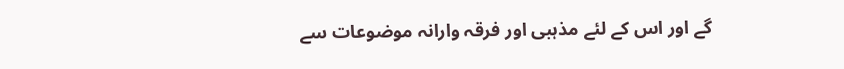گے اور اس کے لئے مذہبی اور فرقہ وارانہ موضوعات سے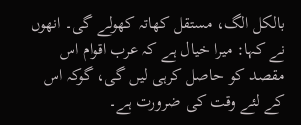بالکل الگ، مستقل کھاتہ کھولے گی۔ انھوں نے کہا: میرا خیال ہے کہ عرب اقوام اس مقصد کو حاصل کرہی لیں گی، گوکہ اس کے لئے وقت کی ضرورت ہے۔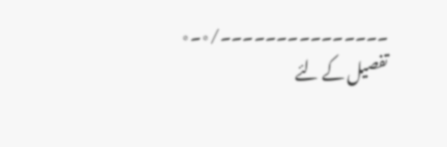۔۔۔۔۔۔۔۔۔۔۔۔۔۔۔/٭۔٭
تفصیل کے لئے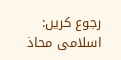رجوع کریں:
اسلامی محاذ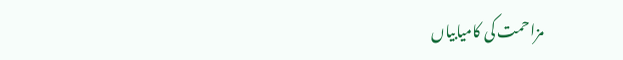مزاحمت کی کامیابیاں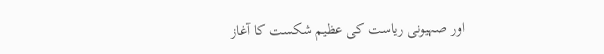اور صہیونی ریاست کی عظیم شکست کا آغاز